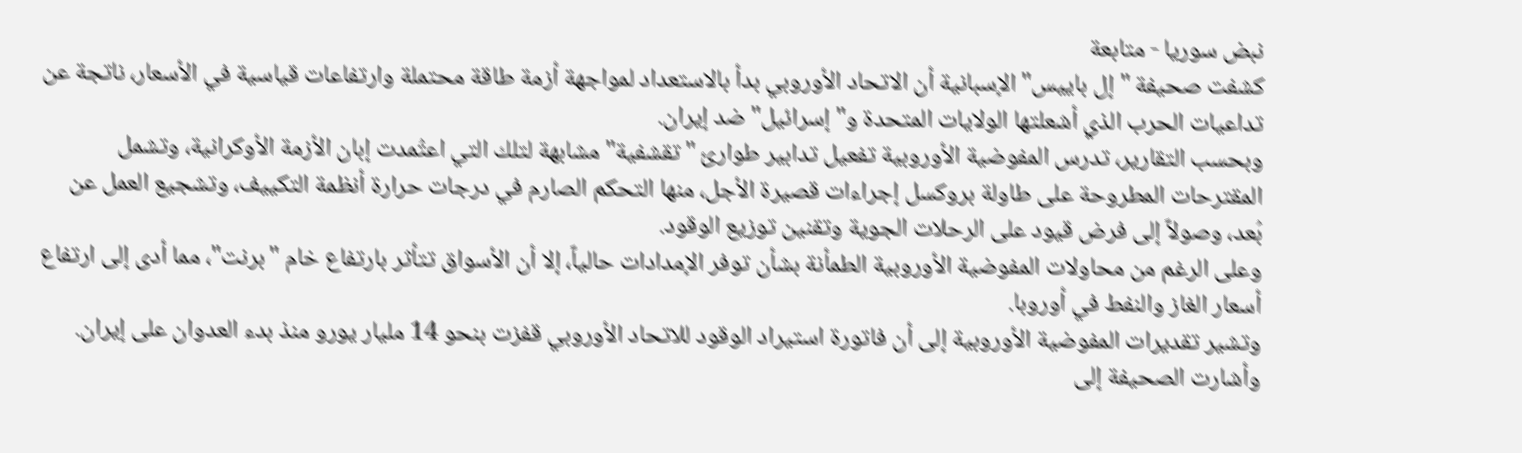نبض سوريا - متابعة
كشفت صحيفة "إل باييس" الإسبانية أن الاتحاد الأوروبي بدأ بالاستعداد لمواجهة أزمة طاقة محتملة وارتفاعات قياسية في الأسعار، ناتجة عن تداعيات الحرب الذي أشعلتها الولايات المتحدة و"إسرائيل" ضد إيران.
وبحسب التقارير، تدرس المفوضية الأوروبية تفعيل تدابير طوارئ "تقشفية" مشابهة لتلك التي اعتُمدت إبان الأزمة الأوكرانية، وتشمل المقترحات المطروحة على طاولة بروكسل إجراءات قصيرة الأجل، منها التحكم الصارم في درجات حرارة أنظمة التكييف، وتشجيع العمل عن بُعد، وصولاً إلى فرض قيود على الرحلات الجوية وتقنين توزيع الوقود.
وعلى الرغم من محاولات المفوضية الأوروبية الطمأنة بشأن توفر الإمدادات حالياً، إلا أن الأسواق تتأثر بارتفاع خام "برنت"، مما أدى إلى ارتفاع أسعار الغاز والنفط في أوروبا.
وتشير تقديرات المفوضية الأوروبية إلى أن فاتورة استيراد الوقود للاتحاد الأوروبي قفزت بنحو 14 مليار يورو منذ بدء العدوان على إيران.
وأشارت الصحيفة إلى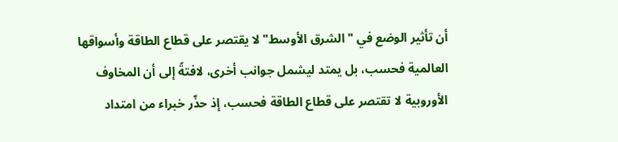أن تأثير الوضع في "الشرق الأوسط" لا يقتصر على قطاع الطاقة وأسواقها العالمية فحسب، بل يمتد ليشمل جوانب أخرى، لافتةً إلى أن المخاوف الأوروبية لا تقتصر على قطاع الطاقة فحسب، إذ حذّر خبراء من امتداد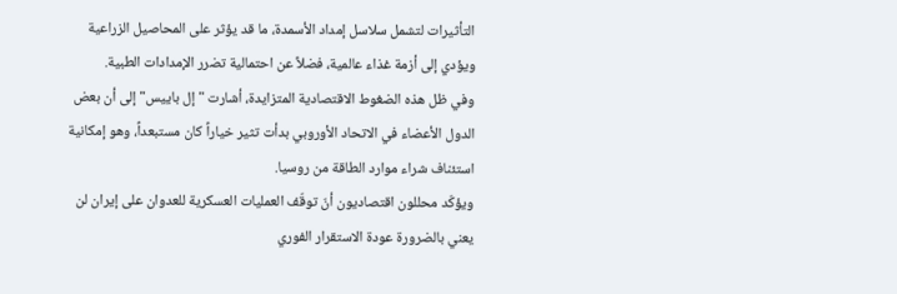التأثيرات لتشمل سلاسل إمداد الأسمدة، ما قد يؤثر على المحاصيل الزراعية ويؤدي إلى أزمة غذاء عالمية، فضلاً عن احتمالية تضرر الإمدادات الطبية.
وفي ظل هذه الضغوط الاقتصادية المتزايدة، أشارت "إل باييس" إلى أن بعض الدول الأعضاء في الاتحاد الأوروبي بدأت تثير خياراً كان مستبعداً، وهو إمكانية استئناف شراء موارد الطاقة من روسيا.
ويؤكّد محللون اقتصاديون أنّ توقّف العمليات العسكرية للعدوان على إيران لن يعني بالضرورة عودة الاستقرار الفوري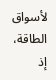لأسواق الطاقة، إذ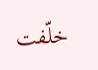خلّفت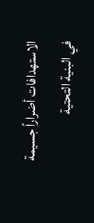الاستهدافات أضراراً جسيمة في البنية التحتية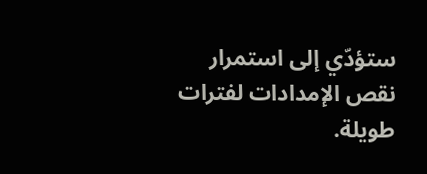ستؤدّي إلى استمرار نقص الإمدادات لفترات طويلة.